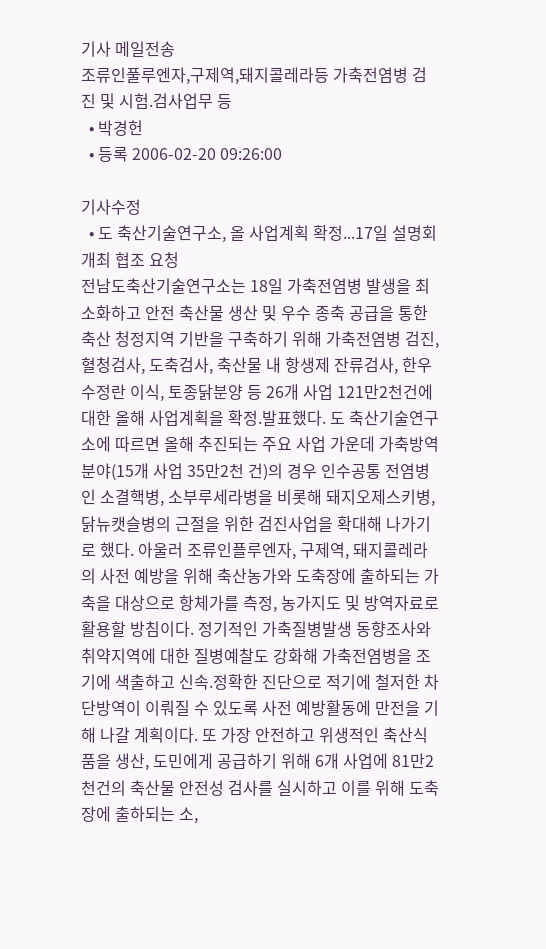기사 메일전송
조류인풀루엔자,구제역,돼지콜레라등 가축전염병 검진 및 시험.검사업무 등
  • 박경헌
  • 등록 2006-02-20 09:26:00

기사수정
  • 도 축산기술연구소, 올 사업계획 확정...17일 설명회개최 협조 요청
전남도축산기술연구소는 18일 가축전염병 발생을 최소화하고 안전 축산물 생산 및 우수 종축 공급을 통한 축산 청정지역 기반을 구축하기 위해 가축전염병 검진, 혈청검사, 도축검사, 축산물 내 항생제 잔류검사, 한우수정란 이식, 토종닭분양 등 26개 사업 121만2천건에 대한 올해 사업계획을 확정.발표했다. 도 축산기술연구소에 따르면 올해 추진되는 주요 사업 가운데 가축방역분야(15개 사업 35만2천 건)의 경우 인수공통 전염병인 소결핵병, 소부루세라병을 비롯해 돼지오제스키병, 닭뉴캣슬병의 근절을 위한 검진사업을 확대해 나가기로 했다. 아울러 조류인플루엔자, 구제역, 돼지콜레라의 사전 예방을 위해 축산농가와 도축장에 출하되는 가축을 대상으로 항체가를 측정, 농가지도 및 방역자료로 활용할 방침이다. 정기적인 가축질병발생 동향조사와 취약지역에 대한 질병예찰도 강화해 가축전염병을 조기에 색출하고 신속.정확한 진단으로 적기에 철저한 차단방역이 이뤄질 수 있도록 사전 예방활동에 만전을 기해 나갈 계획이다. 또 가장 안전하고 위생적인 축산식품을 생산, 도민에게 공급하기 위해 6개 사업에 81만2천건의 축산물 안전성 검사를 실시하고 이를 위해 도축장에 출하되는 소,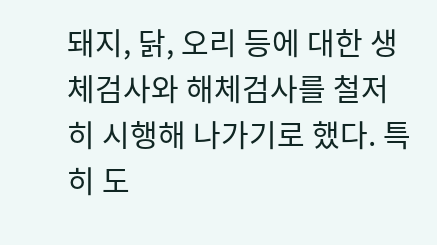돼지, 닭, 오리 등에 대한 생체검사와 해체검사를 철저히 시행해 나가기로 했다. 특히 도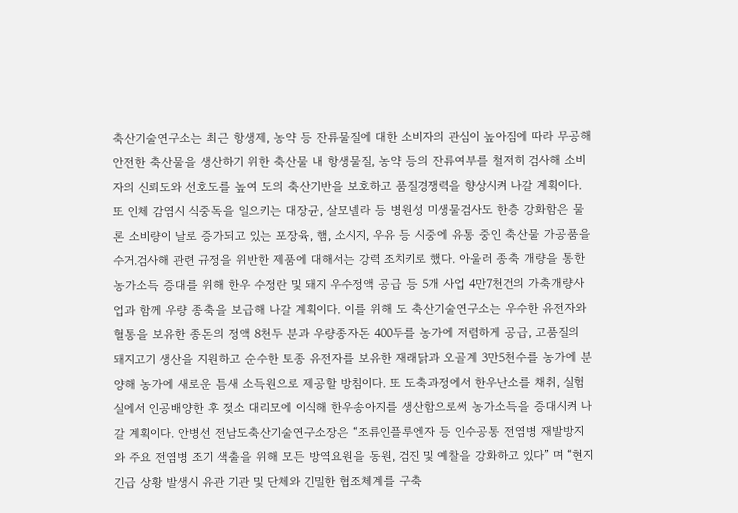축산기술연구소는 최근 항생제, 농약 등 잔류물질에 대한 소비자의 관심이 높아짐에 따라 무공해 안전한 축산물을 생산하기 위한 축산물 내 항생물질, 농약 등의 잔류여부를 철저히 검사해 소비자의 신뢰도와 선호도를 높여 도의 축산기반을 보호하고 품질경쟁력을 향상시켜 나갈 계획이다. 또 인체 감염시 식중독을 일으키는 대장균, 살모넬라 등 병원성 미생물검사도 한층 강화함은 물론 소비량이 날로 증가되고 있는 포장육, 햄, 소시지, 우유 등 시중에 유통 중인 축산물 가공품을 수거.검사해 관련 규정을 위반한 제품에 대해서는 강력 조치키로 했다. 아울러 종축 개량을 통한 농가소득 증대를 위해 한우 수정란 및 돼지 우수정액 공급 등 5개 사업 4만7천건의 가축개량사업과 함께 우량 종축을 보급해 나갈 계획이다. 이를 위해 도 축산기술연구소는 우수한 유전자와 혈통을 보유한 종돈의 정액 8천두 분과 우량종자돈 400두를 농가에 저렴하게 공급, 고품질의 돼지고기 생산을 지원하고 순수한 토종 유전자를 보유한 재래닭과 오골계 3만5천수를 농가에 분양해 농가에 새로운 틈새 소득원으로 제공할 방침이다. 또 도축과정에서 한우난소를 채취, 실험실에서 인공배양한 후 젖소 대리모에 이식해 한우송아지를 생산함으로써 농가소득을 증대시켜 나갈 계획이다. 안병선 전남도축산기술연구소장은 “조류인플루엔자 등 인수공통 전염병 재발방지와 주요 전염병 조기 색출을 위해 모든 방역요원을 동원, 검진 및 예찰을 강화하고 있다” 며 “현지 긴급 상황 발생시 유관 기관 및 단체와 긴밀한 협조체계를 구축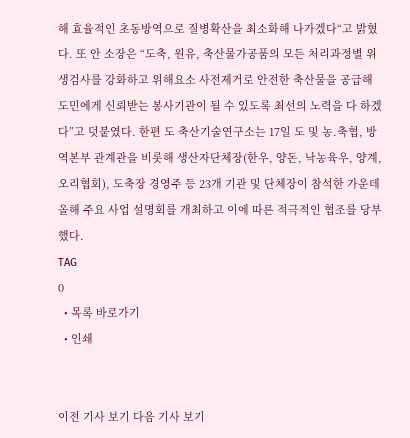해 효율적인 초동방역으로 질병확산을 최소화해 나가겠다“고 밝혔다. 또 안 소장은 “도축, 원유, 축산물가공품의 모든 처리과정별 위생검사를 강화하고 위해요소 사전제거로 안전한 축산물을 공급해 도민에게 신뢰받는 봉사기관이 될 수 있도록 최선의 노력을 다 하겠다”고 덧붙였다. 한편 도 축산기술연구소는 17일 도 및 농.축협, 방역본부 관계관을 비롯해 생산자단체장(한우, 양돈, 낙농육우, 양계, 오리협회), 도축장 경영주 등 23개 기관 및 단체장이 참석한 가운데 올해 주요 사업 설명회를 개최하고 이에 따른 적극적인 협조를 당부했다.
TAG
0
  • 목록 바로가기
  • 인쇄


이전 기사 보기 다음 기사 보기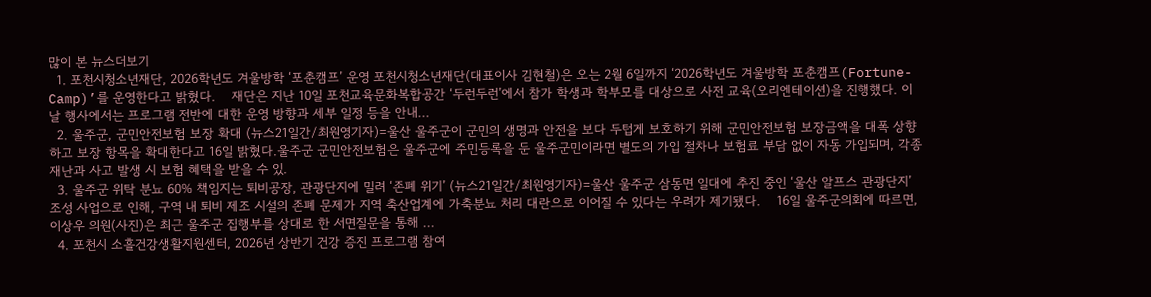많이 본 뉴스더보기
  1. 포천시청소년재단, 2026학년도 겨울방학 ‘포춘캠프’ 운영 포천시청소년재단(대표이사 김현철)은 오는 2월 6일까지 ‘2026학년도 겨울방학 포춘캠프(Fortune-Camp)’를 운영한다고 밝혔다.    재단은 지난 10일 포천교육문화복합공간 ‘두런두런’에서 참가 학생과 학부모를 대상으로 사전 교육(오리엔테이션)을 진행했다. 이날 행사에서는 프로그램 전반에 대한 운영 방향과 세부 일정 등을 안내...
  2. 울주군, 군민안전보험 보장 확대 (뉴스21일간/최원영기자)=울산 울주군이 군민의 생명과 안전을 보다 두텁게 보호하기 위해 군민안전보험 보장금액을 대폭 상향하고 보장 항목을 확대한다고 16일 밝혔다.울주군 군민안전보험은 울주군에 주민등록을 둔 울주군민이라면 별도의 가입 절차나 보험료 부담 없이 자동 가입되며, 각종 재난과 사고 발생 시 보험 혜택을 받을 수 있.
  3. 울주군 위탁 분뇨 60% 책임지는 퇴비공장, 관광단지에 밀려 ‘존폐 위기’ (뉴스21일간/최원영기자)=울산 울주군 삼동면 일대에 추진 중인 ‘울산 알프스 관광단지’ 조성 사업으로 인해, 구역 내 퇴비 제조 시설의 존폐 문제가 지역 축산업계에 가축분뇨 처리 대란으로 이어질 수 있다는 우려가 제기됐다.    16일 울주군의회에 따르면, 이상우 의원(사진)은 최근 울주군 집행부를 상대로 한 서면질문을 통해 ...
  4. 포천시 소흘건강생활지원센터, 2026년 상반기 건강 증진 프로그램 참여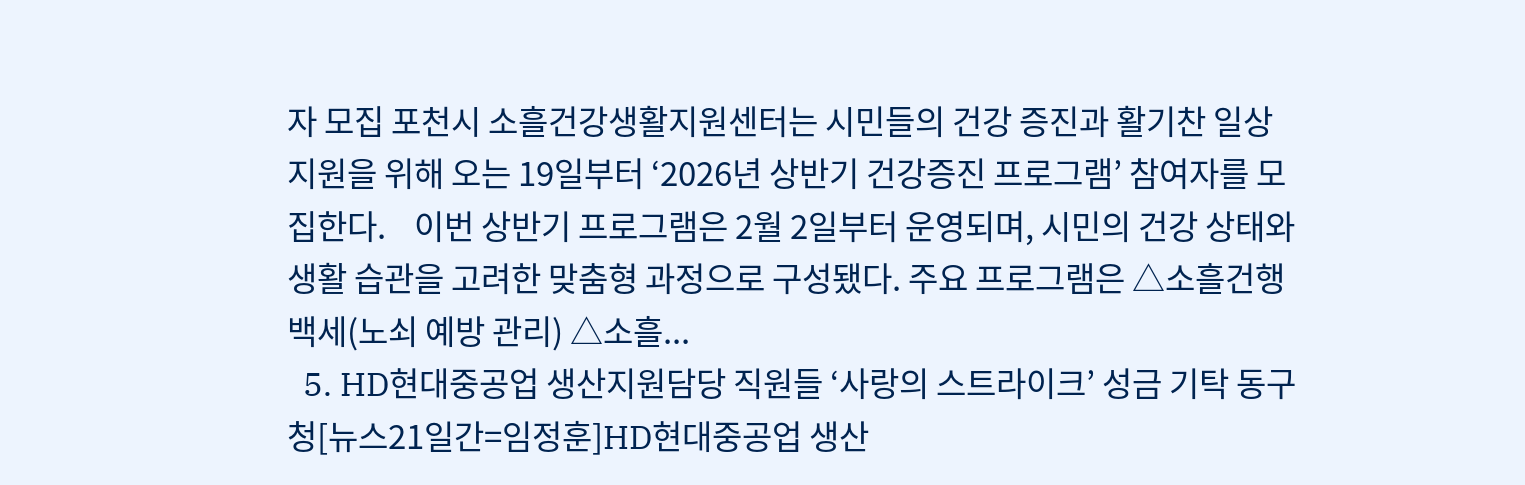자 모집 포천시 소흘건강생활지원센터는 시민들의 건강 증진과 활기찬 일상 지원을 위해 오는 19일부터 ‘2026년 상반기 건강증진 프로그램’ 참여자를 모집한다.    이번 상반기 프로그램은 2월 2일부터 운영되며, 시민의 건강 상태와 생활 습관을 고려한 맞춤형 과정으로 구성됐다. 주요 프로그램은 △소흘건행백세(노쇠 예방 관리) △소흘...
  5. HD현대중공업 생산지원담당 직원들 ‘사랑의 스트라이크’ 성금 기탁 동구청[뉴스21일간=임정훈]HD현대중공업 생산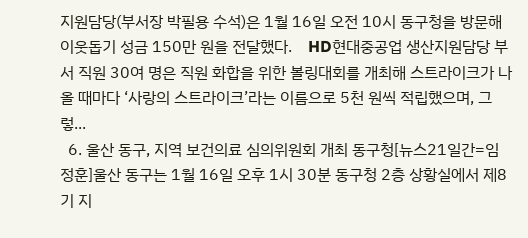지원담당(부서장 박필용 수석)은 1월 16일 오전 10시 동구청을 방문해 이웃돕기 성금 150만 원을 전달했다.    HD현대중공업 생산지원담당 부서 직원 30여 명은 직원 화합을 위한 볼링대회를 개최해 스트라이크가 나올 때마다 ‘사랑의 스트라이크’라는 이름으로 5천 원씩 적립했으며, 그렇...
  6. 울산 동구, 지역 보건의료 심의위원회 개최 동구청[뉴스21일간=임정훈]울산 동구는 1월 16일 오후 1시 30분 동구청 2층 상황실에서 제8기 지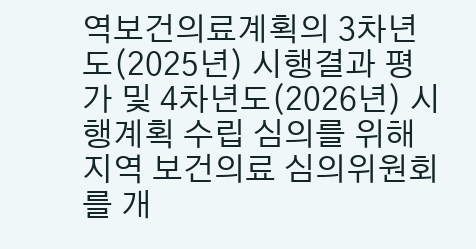역보건의료계획의 3차년도(2025년) 시행결과 평가 및 4차년도(2026년) 시행계획 수립 심의를 위해 지역 보건의료 심의위원회를 개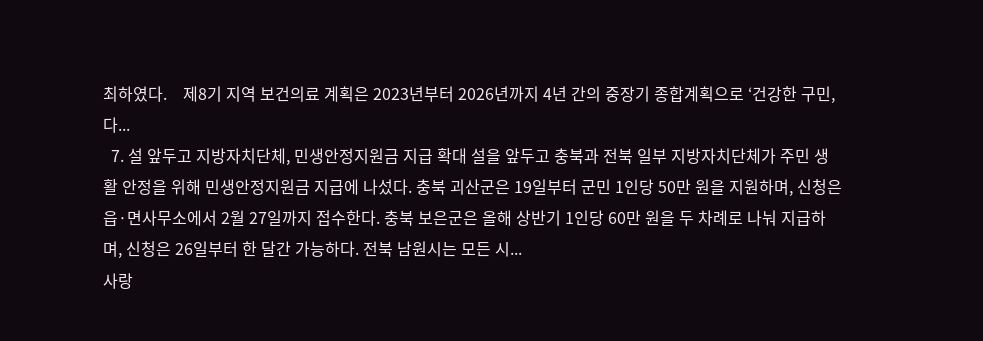최하였다.    제8기 지역 보건의료 계획은 2023년부터 2026년까지 4년 간의 중장기 종합계획으로 ‘건강한 구민, 다...
  7. 설 앞두고 지방자치단체, 민생안정지원금 지급 확대 설을 앞두고 충북과 전북 일부 지방자치단체가 주민 생활 안정을 위해 민생안정지원금 지급에 나섰다. 충북 괴산군은 19일부터 군민 1인당 50만 원을 지원하며, 신청은 읍·면사무소에서 2월 27일까지 접수한다. 충북 보은군은 올해 상반기 1인당 60만 원을 두 차례로 나눠 지급하며, 신청은 26일부터 한 달간 가능하다. 전북 남원시는 모든 시...
사랑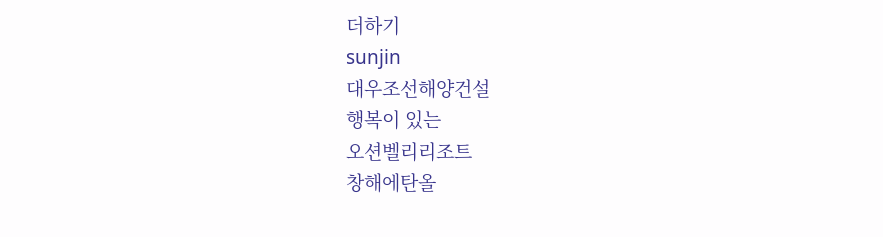더하기
sunjin
대우조선해양건설
행복이 있는
오션벨리리조트
창해에탄올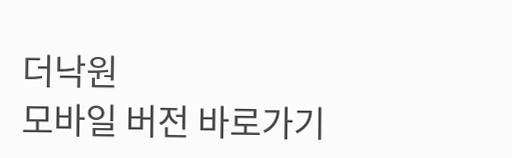더낙원
모바일 버전 바로가기